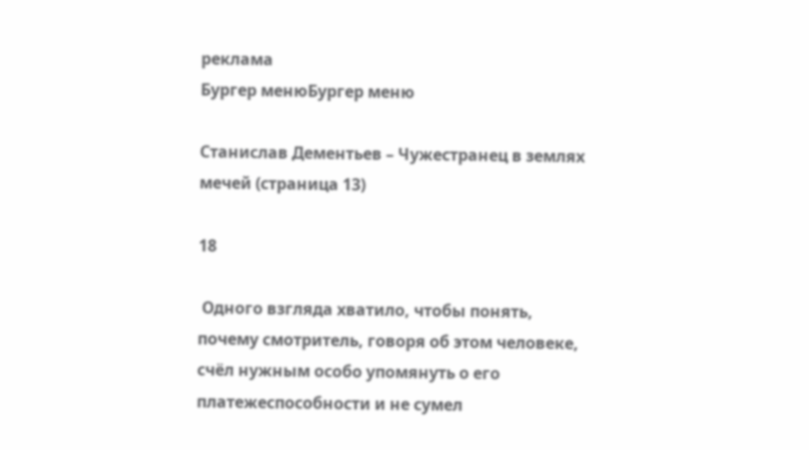реклама
Бургер менюБургер меню

Станислав Дементьев – Чужестранец в землях мечей (страница 13)

18

 Одного взгляда хватило, чтобы понять, почему смотритель, говоря об этом человеке, счёл нужным особо упомянуть о его платежеспособности и не сумел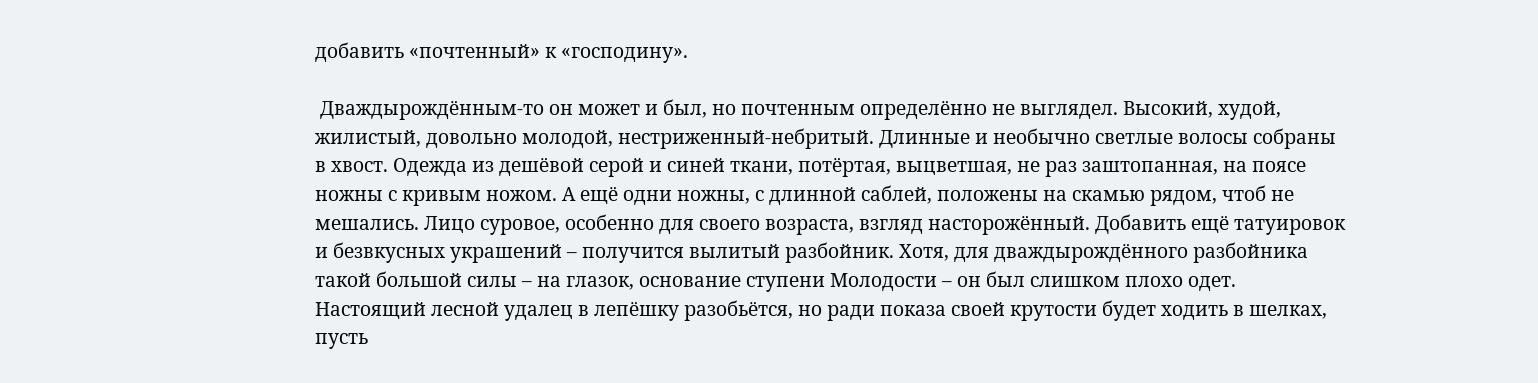добавить «почтенный» к «господину».

 Дваждырождённым-то он может и был, но почтенным определённо не выглядел. Высокий, худой, жилистый, довольно молодой, нестриженный-небритый. Длинные и необычно светлые волосы собраны в хвост. Одежда из дешёвой серой и синей ткани, потёртая, выцветшая, не раз заштопанная, на поясе ножны с кривым ножом. А ещё одни ножны, с длинной саблей, положены на скамью рядом, чтоб не мешались. Лицо суровое, особенно для своего возраста, взгляд насторожённый. Добавить ещё татуировок и безвкусных украшений – получится вылитый разбойник. Хотя, для дваждырождённого разбойника такой большой силы – на глазок, основание ступени Молодости – он был слишком плохо одет. Настоящий лесной удалец в лепёшку разобьётся, но ради показа своей крутости будет ходить в шелках, пусть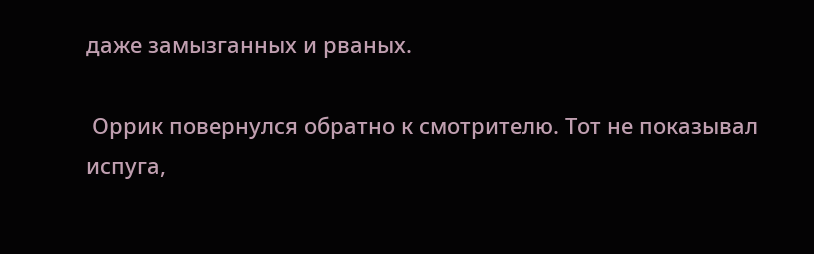даже замызганных и рваных.

 Оррик повернулся обратно к смотрителю. Тот не показывал испуга,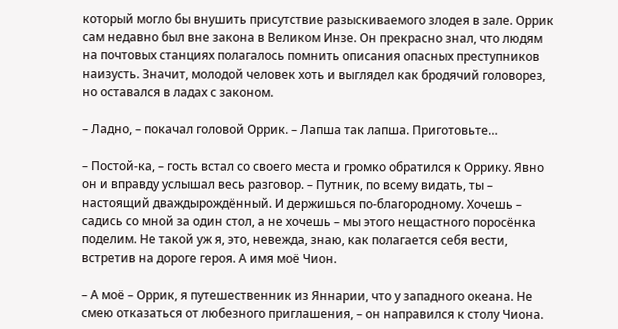который могло бы внушить присутствие разыскиваемого злодея в зале. Оррик сам недавно был вне закона в Великом Инзе. Он прекрасно знал, что людям на почтовых станциях полагалось помнить описания опасных преступников наизусть. Значит, молодой человек хоть и выглядел как бродячий головорез, но оставался в ладах с законом.

– Ладно, – покачал головой Оррик. – Лапша так лапша. Приготовьте…

– Постой-ка, – гость встал со своего места и громко обратился к Оррику. Явно он и вправду услышал весь разговор. – Путник, по всему видать, ты – настоящий дваждырождённый. И держишься по-благородному. Хочешь – садись со мной за один стол, а не хочешь – мы этого нещастного поросёнка поделим. Не такой уж я, это, невежда, знаю, как полагается себя вести, встретив на дороге героя. А имя моё Чион.

– А моё – Оррик, я путешественник из Яннарии, что у западного океана. Не смею отказаться от любезного приглашения, – он направился к столу Чиона.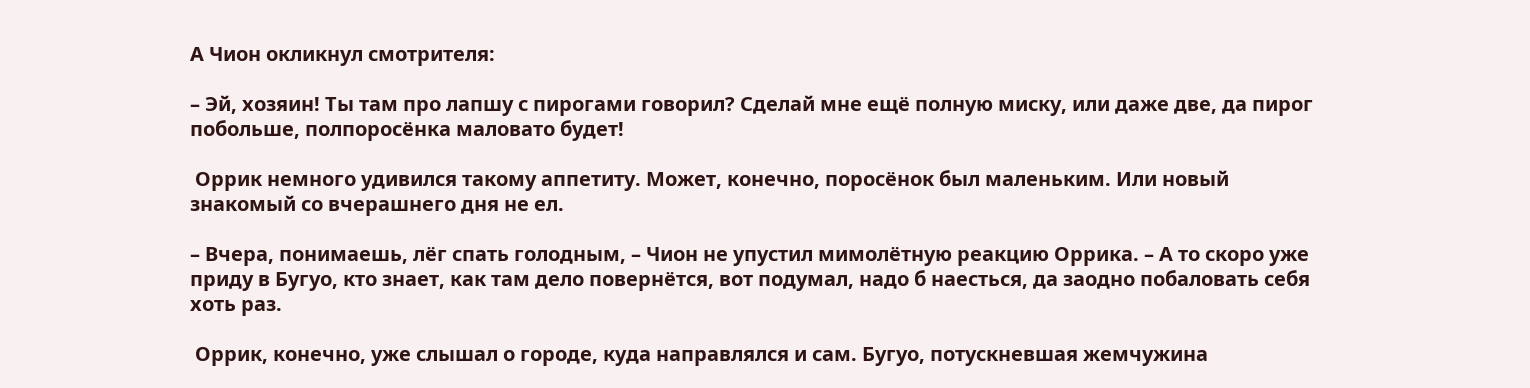А Чион окликнул смотрителя:

– Эй, хозяин! Ты там про лапшу с пирогами говорил? Сделай мне ещё полную миску, или даже две, да пирог побольше, полпоросёнка маловато будет!

 Оррик немного удивился такому аппетиту. Может, конечно, поросёнок был маленьким. Или новый знакомый со вчерашнего дня не ел.

– Вчера, понимаешь, лёг спать голодным, – Чион не упустил мимолётную реакцию Оррика. – А то скоро уже приду в Бугуо, кто знает, как там дело повернётся, вот подумал, надо б наесться, да заодно побаловать себя хоть раз.

 Оррик, конечно, уже слышал о городе, куда направлялся и сам. Бугуо, потускневшая жемчужина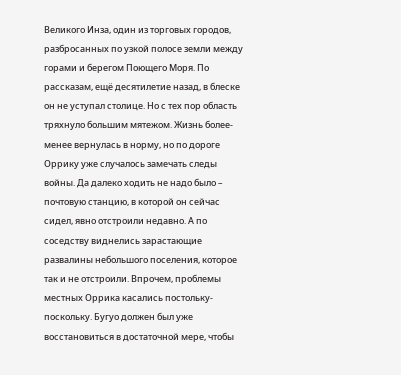Великого Инза, один из торговых городов, разбросанных по узкой полосе земли между горами и берегом Поющего Моря. По рассказам, ещё десятилетие назад, в блеске он не уступал столице. Но с тех пор область тряхнуло большим мятежом. Жизнь более-менее вернулась в норму, но по дороге Оррику уже случалось замечать следы войны. Да далеко ходить не надо было – почтовую станцию, в которой он сейчас сидел, явно отстроили недавно. А по соседству виднелись зарастающие развалины небольшого поселения, которое так и не отстроили. Впрочем, проблемы местных Оррика касались постольку-поскольку. Бугуо должен был уже восстановиться в достаточной мере, чтобы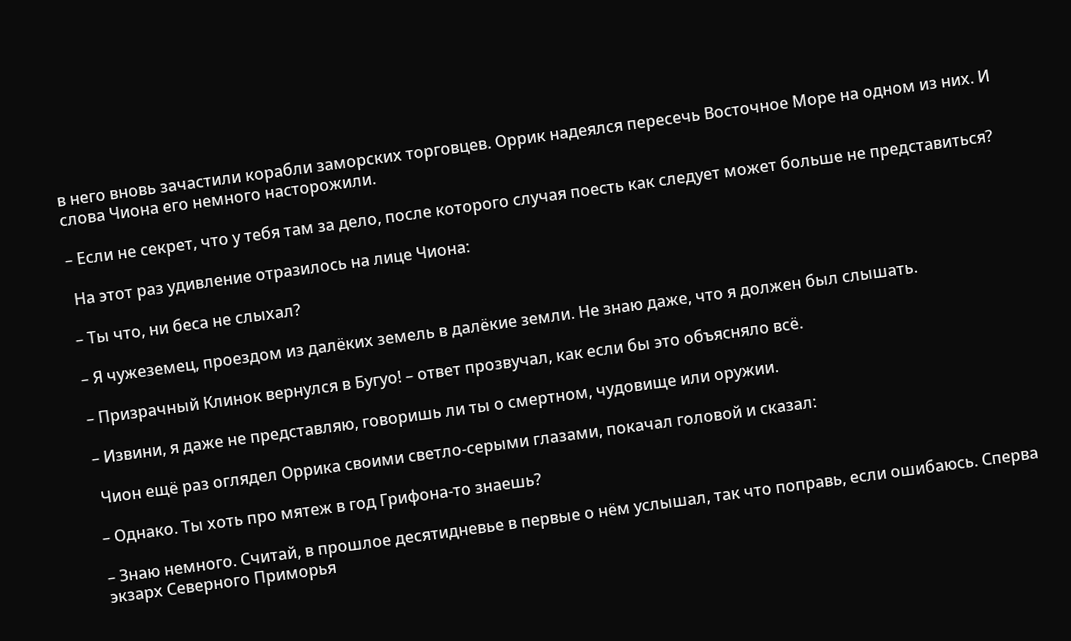в него вновь зачастили корабли заморских торговцев. Оррик надеялся пересечь Восточное Море на одном из них. И слова Чиона его немного насторожили.

– Если не секрет, что у тебя там за дело, после которого случая поесть как следует может больше не представиться?

 На этот раз удивление отразилось на лице Чиона:

– Ты что, ни беса не слыхал?

– Я чужеземец, проездом из далёких земель в далёкие земли. Не знаю даже, что я должен был слышать.

– Призрачный Клинок вернулся в Бугуо! – ответ прозвучал, как если бы это объясняло всё.

– Извини, я даже не представляю, говоришь ли ты о смертном, чудовище или оружии.

 Чион ещё раз оглядел Оррика своими светло-серыми глазами, покачал головой и сказал:

– Однако. Ты хоть про мятеж в год Грифона-то знаешь?

– Знаю немного. Считай, в прошлое десятидневье в первые о нём услышал, так что поправь, если ошибаюсь. Сперва экзарх Северного Приморья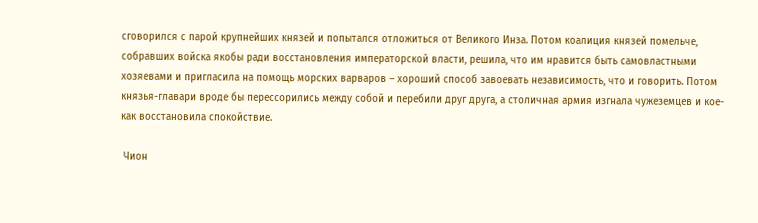сговорился с парой крупнейших князей и попытался отложиться от Великого Инза. Потом коалиция князей помельче, собравших войска якобы ради восстановления императорской власти, решила, что им нравится быть самовластными хозяевами и пригласила на помощь морских варваров – хороший способ завоевать независимость, что и говорить. Потом князья-главари вроде бы перессорились между собой и перебили друг друга, а столичная армия изгнала чужеземцев и кое-как восстановила спокойствие.

 Чион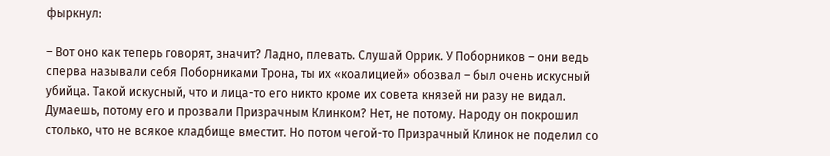фыркнул:

– Вот оно как теперь говорят, значит? Ладно, плевать. Слушай Оррик. У Поборников – они ведь сперва называли себя Поборниками Трона, ты их «коалицией» обозвал – был очень искусный убийца. Такой искусный, что и лица-то его никто кроме их совета князей ни разу не видал. Думаешь, потому его и прозвали Призрачным Клинком? Нет, не потому. Народу он покрошил столько, что не всякое кладбище вместит. Но потом чегой-то Призрачный Клинок не поделил со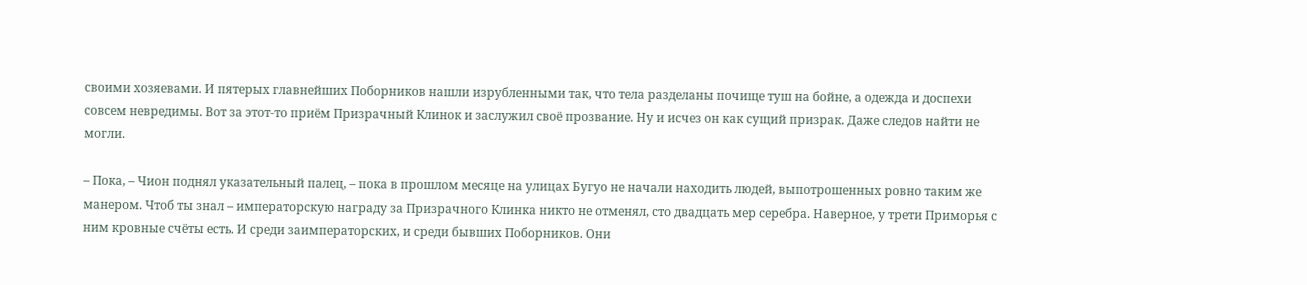своими хозяевами. И пятерых главнейших Поборников нашли изрубленными так, что тела разделаны почище туш на бойне, а одежда и доспехи совсем невредимы. Вот за этот-то приём Призрачный Клинок и заслужил своё прозвание. Ну и исчез он как сущий призрак. Даже следов найти не могли.

– Пока, – Чион поднял указательный палец, – пока в прошлом месяце на улицах Бугуо не начали находить людей, выпотрошенных ровно таким же манером. Чтоб ты знал – императорскую награду за Призрачного Клинка никто не отменял, сто двадцать мер серебра. Наверное, у трети Приморья с ним кровные счёты есть. И среди заимператорских, и среди бывших Поборников. Они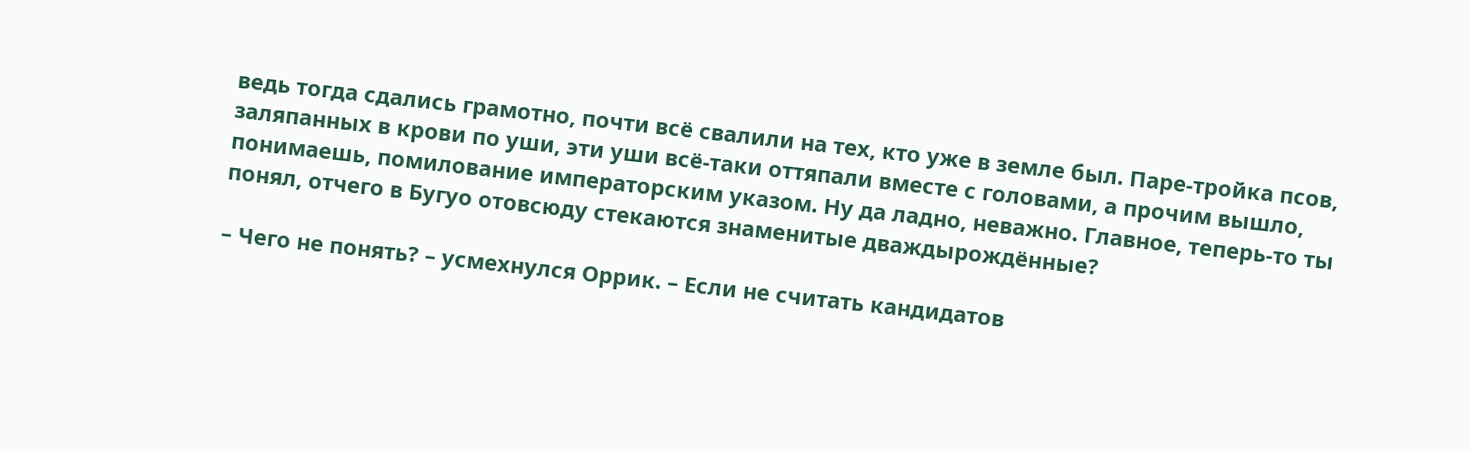ведь тогда сдались грамотно, почти всё свалили на тех, кто уже в земле был. Паре-тройка псов, заляпанных в крови по уши, эти уши всё-таки оттяпали вместе с головами, а прочим вышло, понимаешь, помилование императорским указом. Ну да ладно, неважно. Главное, теперь-то ты понял, отчего в Бугуо отовсюду стекаются знаменитые дваждырождённые?

– Чего не понять? – усмехнулся Оррик. – Если не считать кандидатов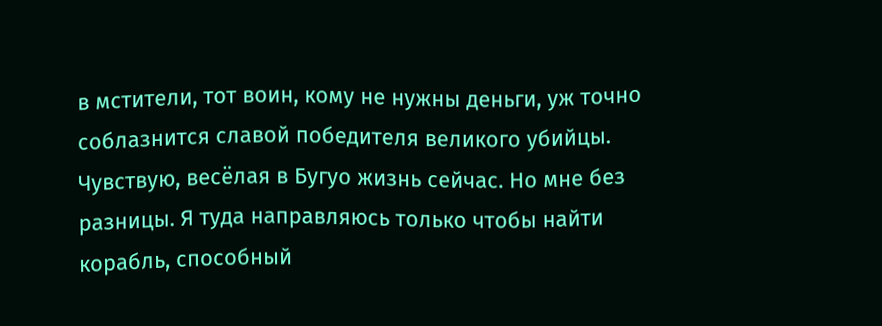в мстители, тот воин, кому не нужны деньги, уж точно соблазнится славой победителя великого убийцы. Чувствую, весёлая в Бугуо жизнь сейчас. Но мне без разницы. Я туда направляюсь только чтобы найти корабль, способный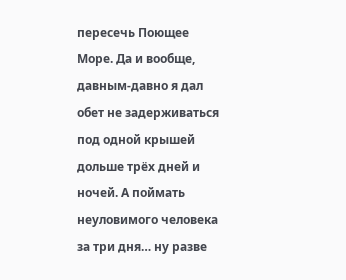пересечь Поющее Море. Да и вообще, давным-давно я дал обет не задерживаться под одной крышей дольше трёх дней и ночей. А поймать неуловимого человека за три дня… ну разве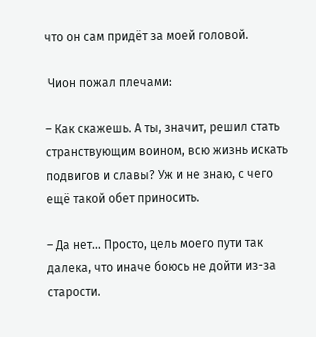что он сам придёт за моей головой.

 Чион пожал плечами:

– Как скажешь. А ты, значит, решил стать странствующим воином, всю жизнь искать подвигов и славы? Уж и не знаю, с чего ещё такой обет приносить.

– Да нет… Просто, цель моего пути так далека, что иначе боюсь не дойти из-за старости.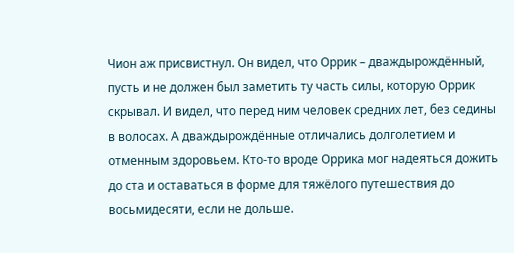Чион аж присвистнул. Он видел, что Оррик – дваждырождённый, пусть и не должен был заметить ту часть силы, которую Оррик скрывал. И видел, что перед ним человек средних лет, без седины в волосах. А дваждырождённые отличались долголетием и отменным здоровьем. Кто-то вроде Оррика мог надеяться дожить до ста и оставаться в форме для тяжёлого путешествия до восьмидесяти, если не дольше.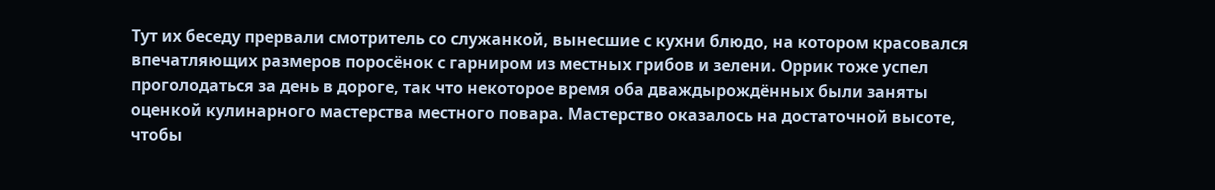Тут их беседу прервали смотритель со служанкой, вынесшие с кухни блюдо, на котором красовался впечатляющих размеров поросёнок с гарниром из местных грибов и зелени. Оррик тоже успел проголодаться за день в дороге, так что некоторое время оба дваждырождённых были заняты оценкой кулинарного мастерства местного повара. Мастерство оказалось на достаточной высоте, чтобы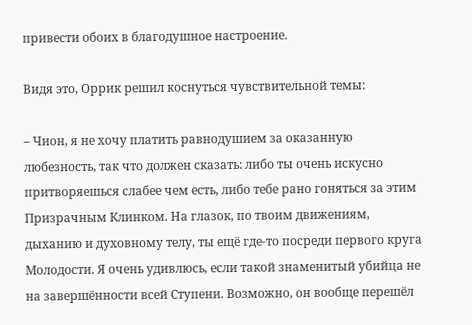привести обоих в благодушное настроение.

Видя это, Оррик решил коснуться чувствительной темы:

– Чион, я не хочу платить равнодушием за оказанную любезность, так что должен сказать: либо ты очень искусно притворяешься слабее чем есть, либо тебе рано гоняться за этим Призрачным Клинком. На глазок, по твоим движениям, дыханию и духовному телу, ты ещё где-то посреди первого круга Молодости. Я очень удивлюсь, если такой знаменитый убийца не на завершённости всей Ступени. Возможно, он вообще перешёл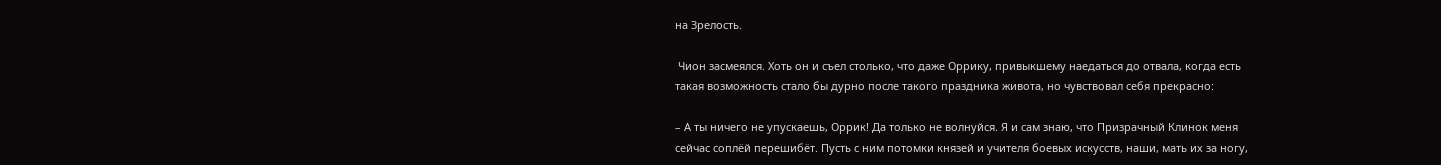на Зрелость.

 Чион засмеялся. Хоть он и съел столько, что даже Оррику, привыкшему наедаться до отвала, когда есть такая возможность стало бы дурно после такого праздника живота, но чувствовал себя прекрасно:

– А ты ничего не упускаешь, Оррик! Да только не волнуйся. Я и сам знаю, что Призрачный Клинок меня сейчас соплёй перешибёт. Пусть с ним потомки князей и учителя боевых искусств, наши, мать их за ногу,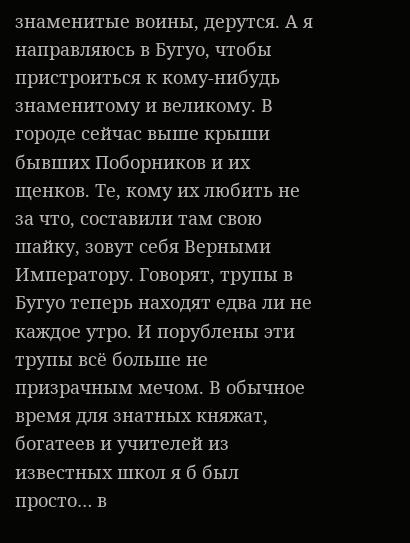знаменитые воины, дерутся. А я направляюсь в Бугуо, чтобы пристроиться к кому-нибудь знаменитому и великому. В городе сейчас выше крыши бывших Поборников и их щенков. Те, кому их любить не за что, составили там свою шайку, зовут себя Верными Императору. Говорят, трупы в Бугуо теперь находят едва ли не каждое утро. И порублены эти трупы всё больше не призрачным мечом. В обычное время для знатных княжат, богатеев и учителей из известных школ я б был просто… в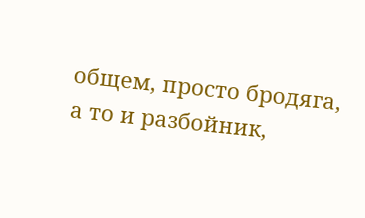общем, просто бродяга, а то и разбойник,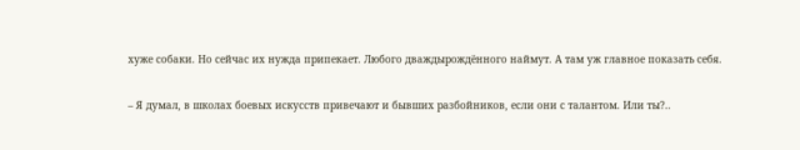хуже собаки. Но сейчас их нужда припекает. Любого дваждырождённого наймут. А там уж главное показать себя.

– Я думал, в школах боевых искусств привечают и бывших разбойников, если они с талантом. Или ты?..